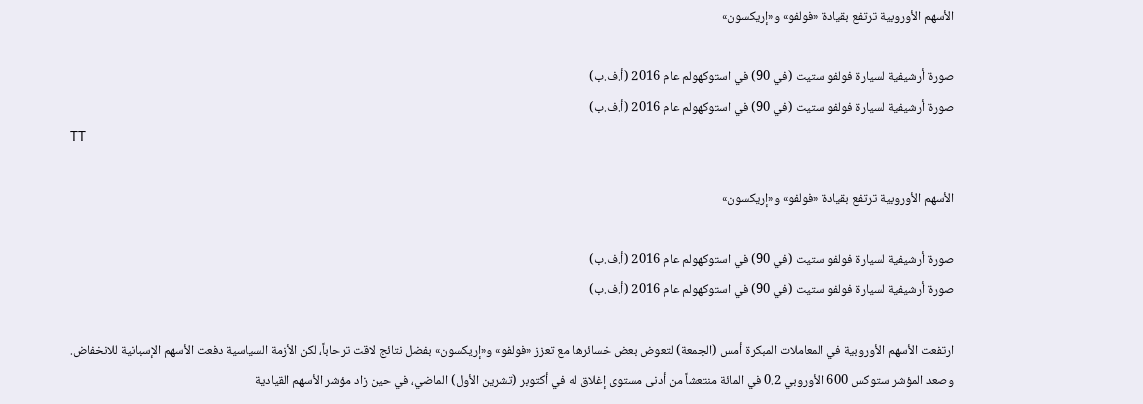الأسهم الأوروبية ترتفع بقيادة «فولفو» و«إريكسون»

صورة أرشيفية لسيارة فولفو ستيت (في 90) في استوكهولم عام 2016 (أ.ف.ب)
صورة أرشيفية لسيارة فولفو ستيت (في 90) في استوكهولم عام 2016 (أ.ف.ب)
TT

الأسهم الأوروبية ترتفع بقيادة «فولفو» و«إريكسون»

صورة أرشيفية لسيارة فولفو ستيت (في 90) في استوكهولم عام 2016 (أ.ف.ب)
صورة أرشيفية لسيارة فولفو ستيت (في 90) في استوكهولم عام 2016 (أ.ف.ب)

ارتفعت الأسهم الأوروبية في المعاملات المبكرة أمس (الجمعة) لتعوض بعض خسائرها مع تعزز «فولفو» و«إريكسون» بفضل نتائج لاقت ترحاباً، لكن الأزمة السياسية دفعت الأسهم الإسبانية للانخفاض.
وصعد المؤشر ستوكس 600 الأوروبي 0.2 في المائة منتعشاً من أدنى مستوى إغلاق له في أكتوبر (تشرين الأول) الماضي، في حين زاد مؤشر الأسهم القيادية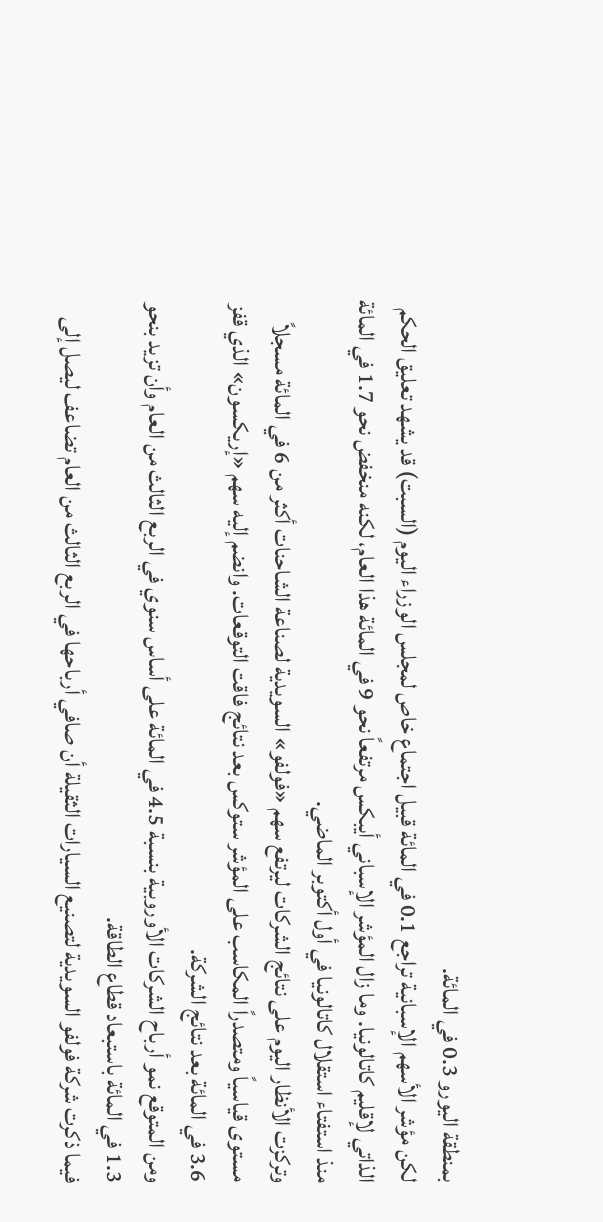بمنطقة اليورو 0.3 في المائة.
لكن مؤشر الأسهم الإسبانية تراجع 0.1 في المائة قبيل اجتماع خاص لمجلس الوزراء اليوم (السبت) قد يشهد تعليق الحكم الذاتي لإقليم كاتالونيا. وما زال المؤشر الإسباني أيبكس مرتفعاً نحو 9 في المائة هذا العام، لكنه منخفض نحو 1.7 في المائة منذ استفتاء استقلال كاتالونيا في أول أكتوبر الماضي.
وتركزت الأنظار اليوم على نتائج الشركات ليرتفع سهم «فولفو» السويدية لصناعة الشاحنات أكثر من 6 في المائة مسجلاً مستوى قياسياً ومتصدراً المكاسب على المؤشر ستوكس بعد نتائج فاقت التوقعات. وانضم إليه سهم «إريكسون» الذي قفز 3.6 في المائة بعد نتائج الشركة.
ومن المتوقع نمو أرباح الشركات الأوروبية بنسبة 4.5 في المائة على أساس سنوي في الربع الثالث من العام وأن تزيد بنحو 1.3 في المائة باستبعاد قطاع الطاقة.
فيما ذكرت شركة فولفو السويدية لتصنيع السيارات الثقيلة أن صافي أرباحها في الربع الثالث من العام تضاعف ليصل إلى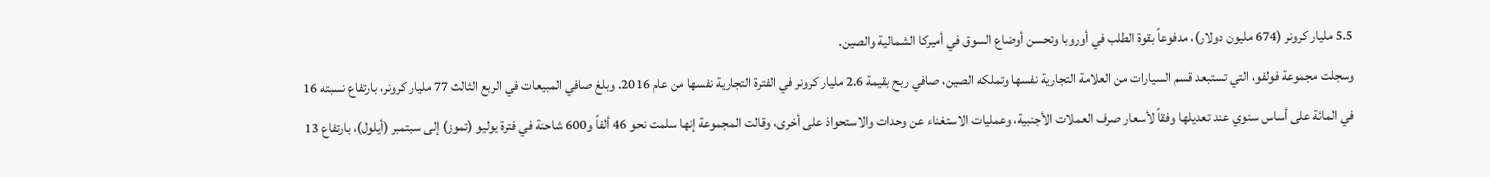5.5 مليار كرونر (674 مليون دولار)، مدفوعاً بقوة الطلب في أوروبا وتحسن أوضاع السوق في أميركا الشمالية والصين.
وسجلت مجموعة فولفو، التي تستبعد قسم السيارات من العلامة التجارية نفسها وتملكه الصين، صافي ربح بقيمة 2.6 مليار كرونر في الفترة التجارية نفسها من عام 2016. وبلغ صافي المبيعات في الربع الثالث 77 مليار كرونر، بارتفاع نسبته 16 في المائة على أساس سنوي عند تعديلها وفقاً لأسعار صرف العملات الأجنبية، وعمليات الاستغناء عن وحدات والاستحواذ على أخرى، وقالت المجموعة إنها سلمت نحو 46 ألفاً و600 شاحنة في فترة يوليو (تموز) إلى سبتمبر (أيلول)، بارتفاع 13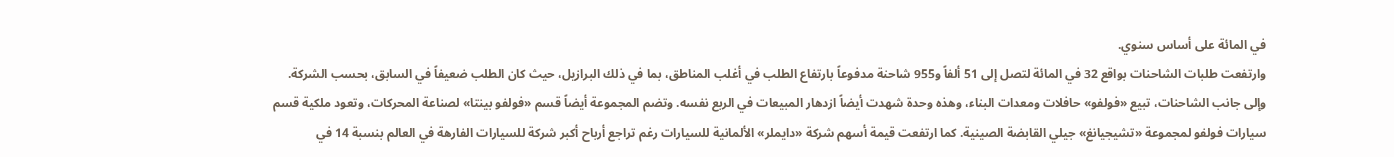في المائة على أساس سنوي.
وارتفعت طلبات الشاحنات بواقع 32 في المائة لتصل إلى 51 ألفاً و955 شاحنة مدفوعاً بارتفاع الطلب في أغلب المناطق، بما في ذلك البرازيل، حيث كان الطلب ضعيفاً في السابق، بحسب الشركة.
وإلى جانب الشاحنات، تبيع «فولفو» حافلات ومعدات البناء، وهذه وحدة شهدت أيضاً ازدهار المبيعات في الربع نفسه. وتضم المجموعة أيضاً قسم «فولفو بينتا» لصناعة المحركات، وتعود ملكية قسم سيارات فولفو لمجموعة «تشيجيانغ» جيلي القابضة الصينية. كما ارتفعت قيمة أسهم شركة «دايملر» الألمانية للسيارات رغم تراجع أرباح أكبر شركة للسيارات الفارهة في العالم بنسبة 14 في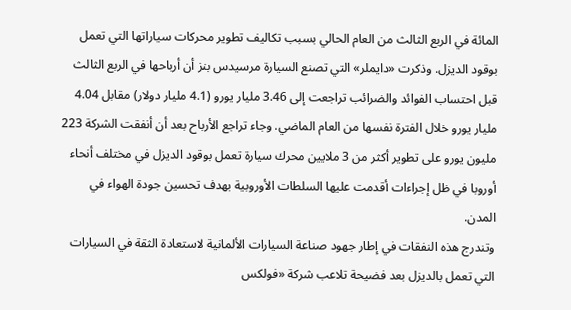المائة في الربع الثالث من العام الحالي بسبب تكاليف تطوير محركات سياراتها التي تعمل بوقود الديزل. وذكرت «دايملر» التي تصنع السيارة مرسيدس بنز أن أرباحها في الربع الثالث قبل احتساب الفوائد والضرائب تراجعت إلى 3.46 مليار يورو (4.1 مليار دولار) مقابل 4.04 مليار يورو خلال الفترة نفسها من العام الماضي. وجاء تراجع الأرباح بعد أن أنفقت الشركة 223 مليون يورو على تطوير أكثر من 3 ملايين محرك سيارة تعمل بوقود الديزل في مختلف أنحاء أوروبا في ظل إجراءات أقدمت عليها السلطات الأوروبية بهدف تحسين جودة الهواء في المدن.
وتندرج هذه النفقات في إطار جهود صناعة السيارات الألمانية لاستعادة الثقة في السيارات التي تعمل بالديزل بعد فضيحة تلاعب شركة «فولكس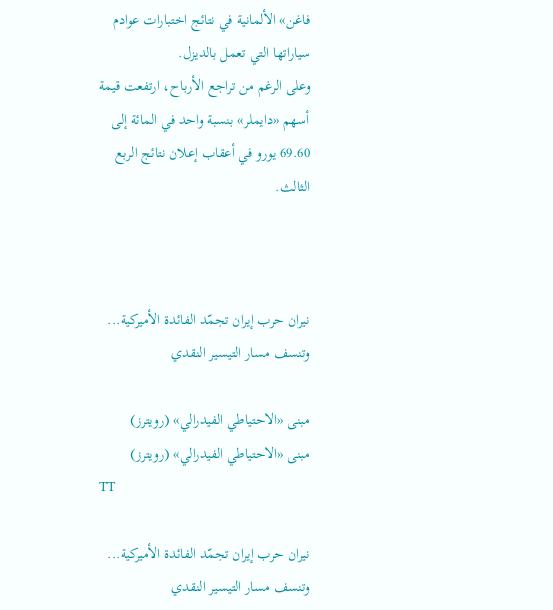فاغن» الألمانية في نتائج اختبارات عوادم سياراتها التي تعمل بالديزل.
وعلى الرغم من تراجع الأرباح، ارتفعت قيمة أسهم «دايملر» بنسبة واحد في المائة إلى 69.60 يورو في أعقاب إعلان نتائج الربع الثالث.



نيران حرب إيران تجمّد الفائدة الأميركية... وتنسف مسار التيسير النقدي

مبنى «الاحتياطي الفيدرالي» (رويترز)
مبنى «الاحتياطي الفيدرالي» (رويترز)
TT

نيران حرب إيران تجمّد الفائدة الأميركية... وتنسف مسار التيسير النقدي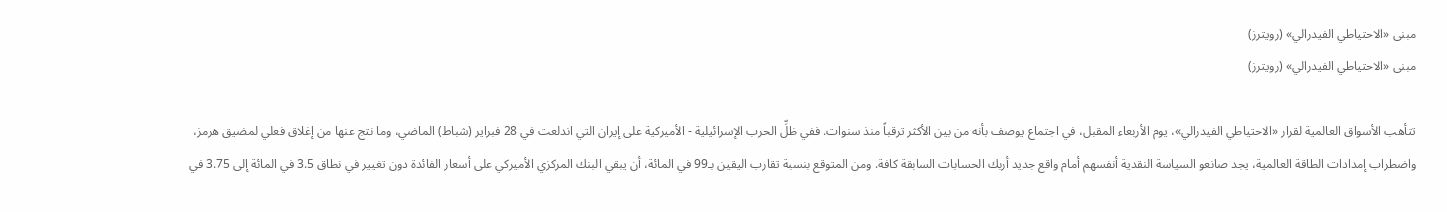مبنى «الاحتياطي الفيدرالي» (رويترز)
مبنى «الاحتياطي الفيدرالي» (رويترز)

تتأهب الأسواق العالمية لقرار «الاحتياطي الفيدرالي»، يوم الأربعاء المقبل، في اجتماع يوصف بأنه من بين الأكثر ترقباً منذ سنوات. ففي ظلِّ الحرب الإسرائيلية - الأميركية على إيران التي اندلعت في 28 فبراير (شباط) الماضي، وما نتج عنها من إغلاق فعلي لمضيق هرمز، واضطراب إمدادات الطاقة العالمية، يجد صانعو السياسة النقدية أنفسهم أمام واقع جديد أربك الحسابات السابقة كافة. ومن المتوقع بنسبة تقارب اليقين بـ99 في المائة، أن يبقي البنك المركزي الأميركي على أسعار الفائدة دون تغيير في نطاق 3.5 في المائة إلى 3.75 في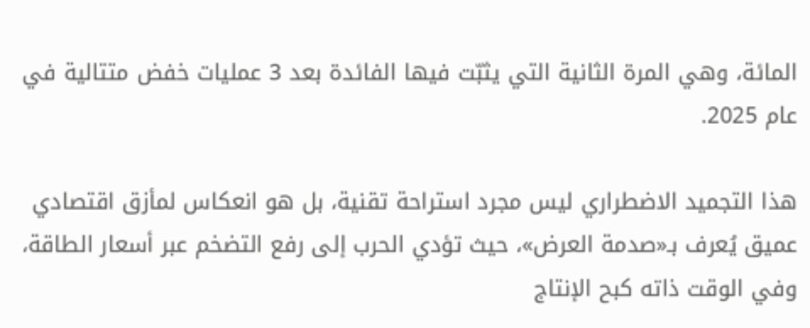المائة، وهي المرة الثانية التي يثبّت فيها الفائدة بعد 3 عمليات خفض متتالية في عام 2025.

هذا التجميد الاضطراري ليس مجرد استراحة تقنية، بل هو انعكاس لمأزق اقتصادي عميق يُعرف بـ«صدمة العرض»، حيث تؤدي الحرب إلى رفع التضخم عبر أسعار الطاقة، وفي الوقت ذاته كبح الإنتاج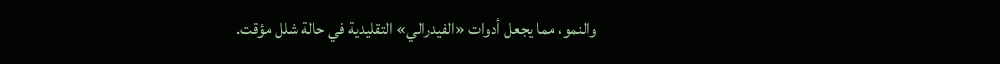والنمو، مما يجعل أدوات «الفيدرالي» التقليدية في حالة شلل مؤقت.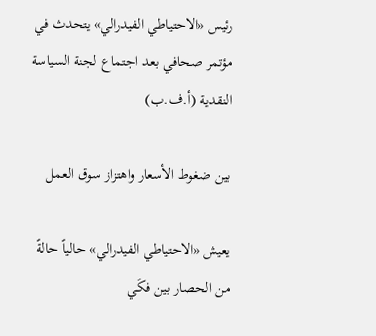رئيس «الاحتياطي الفيدرالي» يتحدث في مؤتمر صحافي بعد اجتماع لجنة السياسة النقدية (أ.ف.ب)

بين ضغوط الأسعار واهتزاز سوق العمل

يعيش «الاحتياطي الفيدرالي» حالياً حالةً من الحصار بين فكَي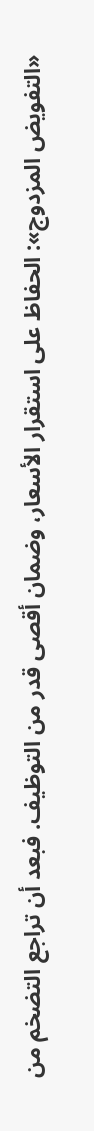«التفويض المزدوج»: الحفاظ على استقرار الأسعار، وضمان أقصى قدر من التوظيف. فبعد أن تراجع التضخم من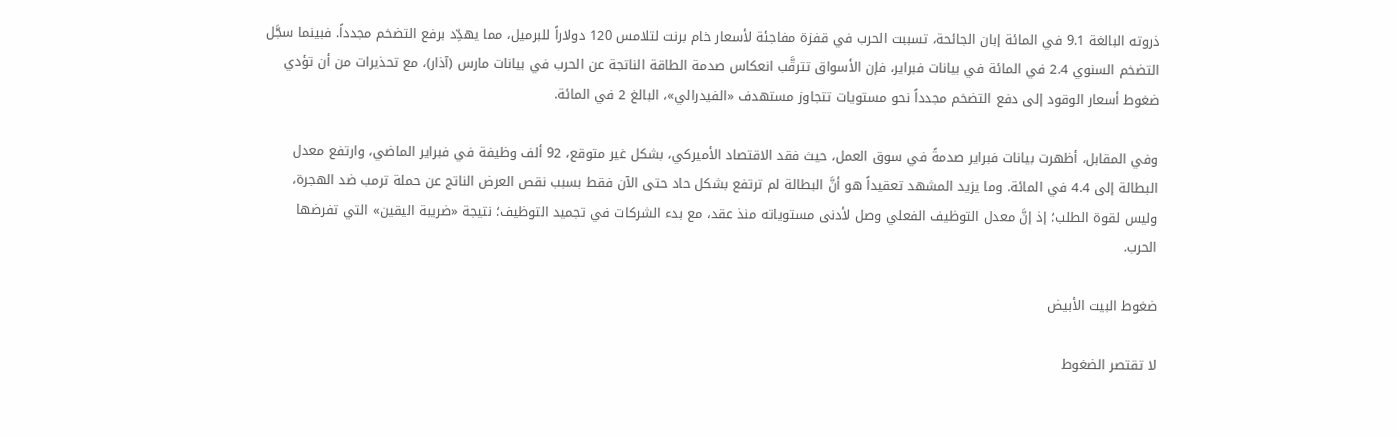ذروته البالغة 9.1 في المائة إبان الجائحة، تسببت الحرب في قفزة مفاجئة لأسعار خام برنت لتلامس 120 دولاراً للبرميل، مما يهدِّد برفع التضخم مجدداً. فبينما سجَّل التضخم السنوي 2.4 في المائة في بيانات فبراير، فإن الأسواق تترقَّب انعكاس صدمة الطاقة الناتجة عن الحرب في بيانات مارس (آذار)، مع تحذيرات من أن تؤدي ضغوط أسعار الوقود إلى دفع التضخم مجدداً نحو مستويات تتجاوز مستهدف «الفيدرالي»، البالغ 2 في المائة.

وفي المقابل، أظهرت بيانات فبراير صدمةً في سوق العمل، حيث فقد الاقتصاد الأميركي، بشكل غير متوقع، 92 ألف وظيفة في فبراير الماضي، وارتفع معدل البطالة إلى 4.4 في المائة. وما يزيد المشهد تعقيداً هو أنَّ البطالة لم ترتفع بشكل حاد حتى الآن فقط بسبب نقص العرض الناتج عن حملة ترمب ضد الهجرة، وليس لقوة الطلب؛ إذ إنَّ معدل التوظيف الفعلي وصل لأدنى مستوياته منذ عقد، مع بدء الشركات في تجميد التوظيف؛ نتيجة «ضريبة اليقين» التي تفرضها الحرب.

ضغوط البيت الأبيض

لا تقتصر الضغوط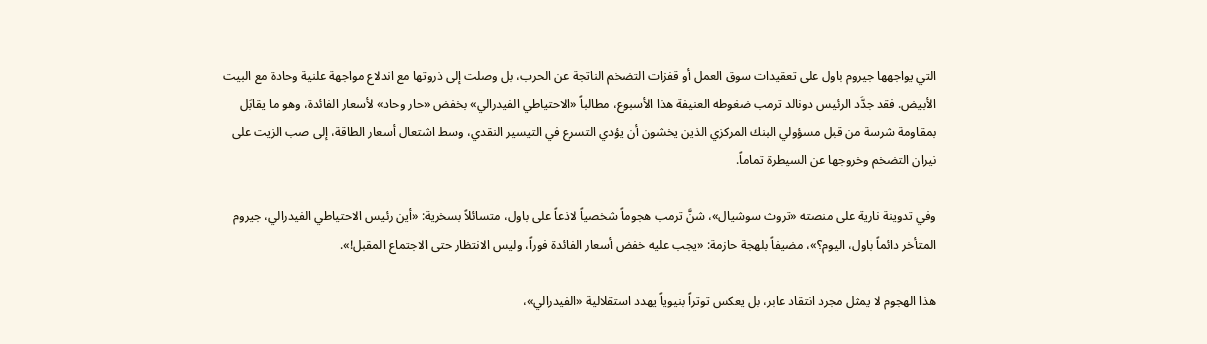التي يواجهها جيروم باول على تعقيدات سوق العمل أو قفزات التضخم الناتجة عن الحرب، بل وصلت إلى ذروتها مع اندلاع مواجهة علنية وحادة مع البيت الأبيض. فقد جدَّد الرئيس دونالد ترمب ضغوطه العنيفة هذا الأسبوع، مطالباً «الاحتياطي الفيدرالي» بخفض «حار وحاد» لأسعار الفائدة، وهو ما يقابَل بمقاومة شرسة من قبل مسؤولي البنك المركزي الذين يخشون أن يؤدي التسرع في التيسير النقدي، وسط اشتعال أسعار الطاقة، إلى صب الزيت على نيران التضخم وخروجها عن السيطرة تماماً.

وفي تدوينة نارية على منصته «تروث سوشيال»، شنَّ ترمب هجوماً شخصياً لاذعاً على باول، متسائلاً بسخرية: «أين رئيس الاحتياطي الفيدرالي، جيروم المتأخر دائماً باول، اليوم؟»، مضيفاً بلهجة حازمة: «يجب عليه خفض أسعار الفائدة فوراً، وليس الانتظار حتى الاجتماع المقبل!».

هذا الهجوم لا يمثل مجرد انتقاد عابر، بل يعكس توتراً بنيوياً يهدد استقلالية «الفيدرالي»،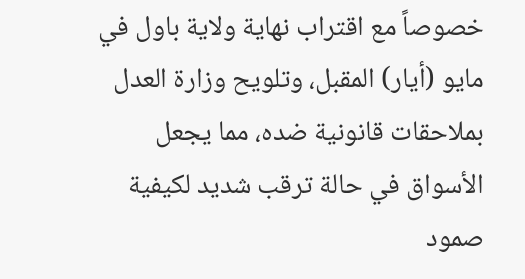خصوصاً مع اقتراب نهاية ولاية باول في مايو (أيار) المقبل، وتلويح وزارة العدل بملاحقات قانونية ضده، مما يجعل الأسواق في حالة ترقب شديد لكيفية صمود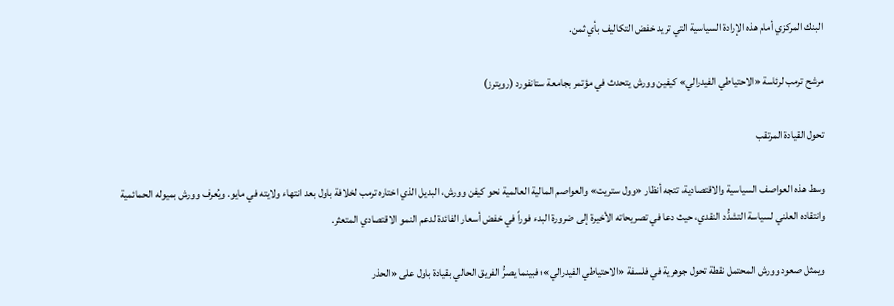البنك المركزي أمام هذه الإرادة السياسية التي تريد خفض التكاليف بأي ثمن.

مرشح ترمب لرئاسة «الاحتياطي الفيدرالي» كيفين وورش يتحدث في مؤتمر بجامعة ستانفورد (رويترز)

تحول القيادة المرتقب

وسط هذه العواصف السياسية والاقتصادية، تتجه أنظار «وول ستريت» والعواصم المالية العالمية نحو كيفن وورش، البديل الذي اختاره ترمب لخلافة باول بعد انتهاء ولايته في مايو. ويُعرف وورش بميوله الحمائمية وانتقاده العلني لسياسة التشدُّد النقدي، حيث دعا في تصريحاته الأخيرة إلى ضرورة البدء فوراً في خفض أسعار الفائدة لدعم النمو الاقتصادي المتعثر.

ويمثل صعود وورش المحتمل نقطة تحول جوهرية في فلسفة «الاحتياطي الفيدرالي»؛ فبينما يصرُّ الفريق الحالي بقيادة باول على «الحذر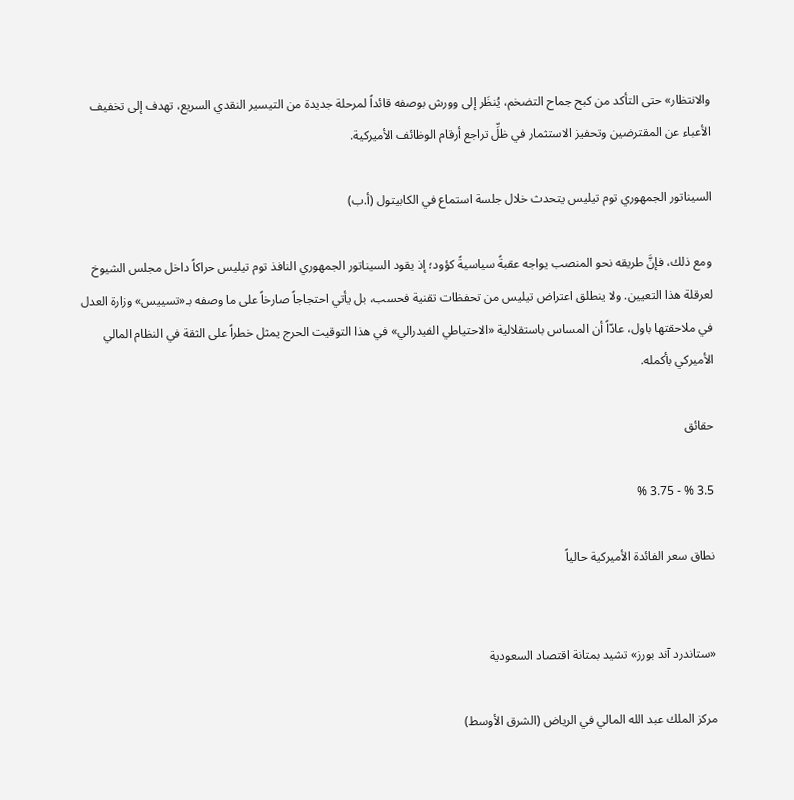والانتظار» حتى التأكد من كبح جماح التضخم، يُنظَر إلى وورش بوصفه قائداً لمرحلة جديدة من التيسير النقدي السريع، تهدف إلى تخفيف الأعباء عن المقترضين وتحفيز الاستثمار في ظلِّ تراجع أرقام الوظائف الأميركية.

السيناتور الجمهوري توم تيليس يتحدث خلال جلسة استماع في الكابيتول (أ.ب)

ومع ذلك، فإنَّ طريقه نحو المنصب يواجه عقبةً سياسيةً كؤود؛ إذ يقود السيناتور الجمهوري النافذ توم تيليس حراكاً داخل مجلس الشيوخ لعرقلة هذا التعيين. ولا ينطلق اعتراض تيليس من تحفظات تقنية فحسب، بل يأتي احتجاجاً صارخاً على ما وصفه بـ«تسييس» وزارة العدل في ملاحقتها باول، عادّاً أن المساس باستقلالية «الاحتياطي الفيدرالي» في هذا التوقيت الحرج يمثل خطراً على الثقة في النظام المالي الأميركي بأكمله.

حقائق

3.5 % - 3.75 %

نطاق سعر الفائدة الأميركية حالياً


«ستاندرد آند بورز» تشيد بمتانة اقتصاد السعودية

مركز الملك عبد الله المالي في الرياض (الشرق الأوسط)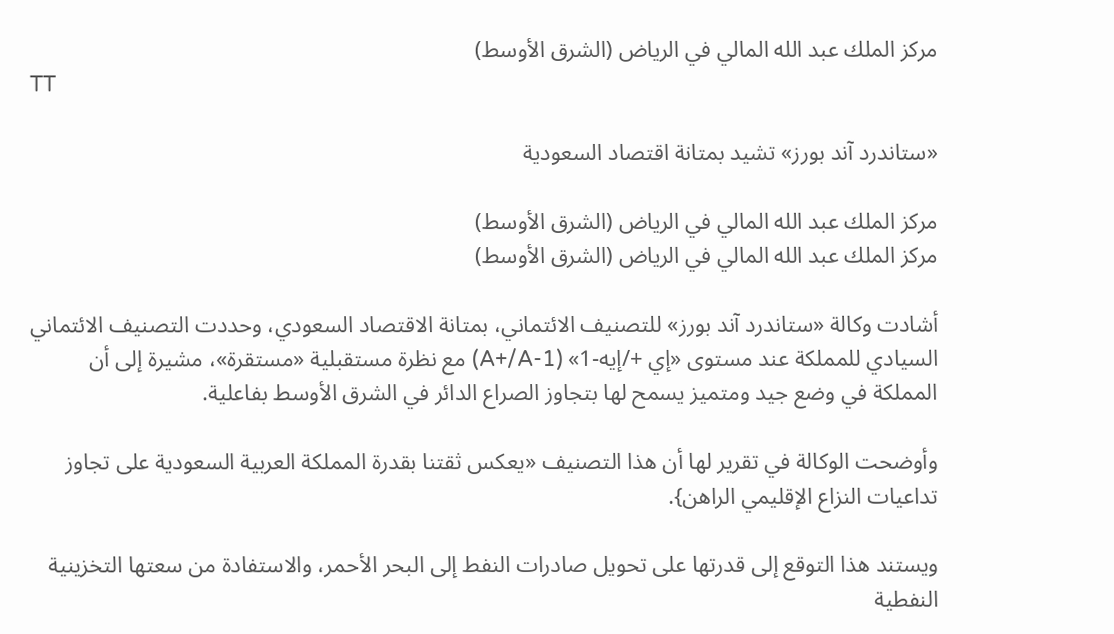مركز الملك عبد الله المالي في الرياض (الشرق الأوسط)
TT

«ستاندرد آند بورز» تشيد بمتانة اقتصاد السعودية

مركز الملك عبد الله المالي في الرياض (الشرق الأوسط)
مركز الملك عبد الله المالي في الرياض (الشرق الأوسط)

أشادت وكالة «ستاندرد آند بورز» للتصنيف الائتماني، بمتانة الاقتصاد السعودي، وحددت التصنيف الائتماني السيادي للمملكة عند مستوى «إي +/إيه-1» (A+/A-1) مع نظرة مستقبلية «مستقرة»، مشيرة إلى أن المملكة في وضع جيد ومتميز يسمح لها بتجاوز الصراع الدائر في الشرق الأوسط بفاعلية.

وأوضحت الوكالة في تقرير لها أن هذا التصنيف «يعكس ثقتنا بقدرة المملكة العربية السعودية على تجاوز تداعيات النزاع الإقليمي الراهن}.

ويستند هذا التوقع إلى قدرتها على تحويل صادرات النفط إلى البحر الأحمر، والاستفادة من سعتها التخزينية النفطية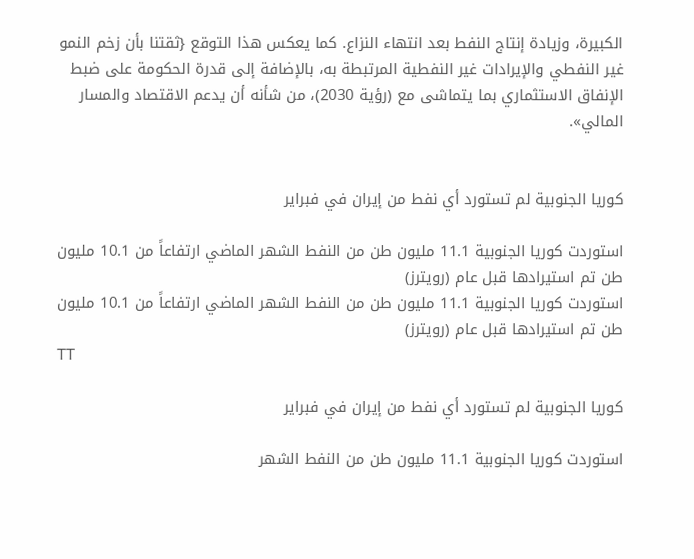الكبيرة، وزيادة إنتاج النفط بعد انتهاء النزاع. كما يعكس هذا التوقع {ثقتنا بأن زخم النمو غير النفطي والإيرادات غير النفطية المرتبطة به، بالإضافة إلى قدرة الحكومة على ضبط الإنفاق الاستثماري بما يتماشى مع (رؤية 2030)، من شأنه أن يدعم الاقتصاد والمسار المالي».


كوريا الجنوبية لم تستورد أي نفط من إيران في فبراير

استوردت كوريا الجنوبية 11.1 مليون طن من النفط الشهر الماضي ارتفاعاً من 10.1 مليون طن تم استيرادها قبل عام (رويترز)
استوردت كوريا الجنوبية 11.1 مليون طن من النفط الشهر الماضي ارتفاعاً من 10.1 مليون طن تم استيرادها قبل عام (رويترز)
TT

كوريا الجنوبية لم تستورد أي نفط من إيران في فبراير

استوردت كوريا الجنوبية 11.1 مليون طن من النفط الشهر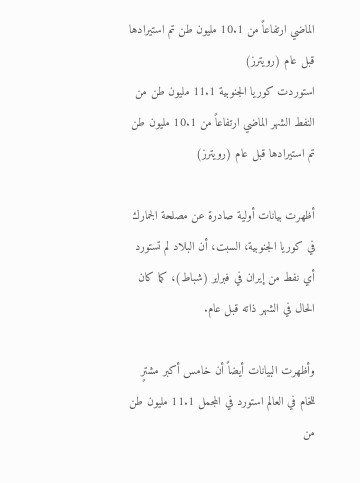الماضي ارتفاعاً من 10.1 مليون طن تم استيرادها قبل عام (رويترز)
استوردت كوريا الجنوبية 11.1 مليون طن من النفط الشهر الماضي ارتفاعاً من 10.1 مليون طن تم استيرادها قبل عام (رويترز)

أظهرت بيانات أولية صادرة عن مصلحة الجمارك في كوريا الجنوبية، السبت، أن البلاد لم تستورد أي نفط من إيران في فبراير (شباط)، كما كان الحال في الشهر ذاته قبل عام.

وأظهرت البيانات أيضاً أن خامس أكبر مشترٍ للخام في العالم استورد في المجمل 11.1 مليون طن من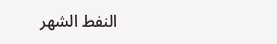النفط الشهر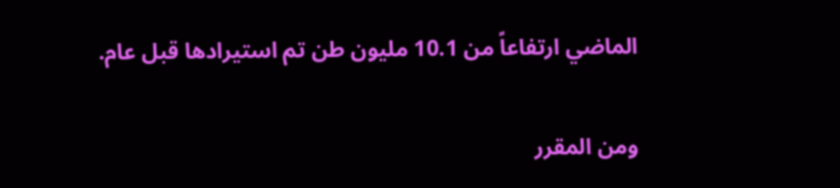الماضي ارتفاعاً من 10.1 مليون طن تم استيرادها قبل عام.

ومن المقرر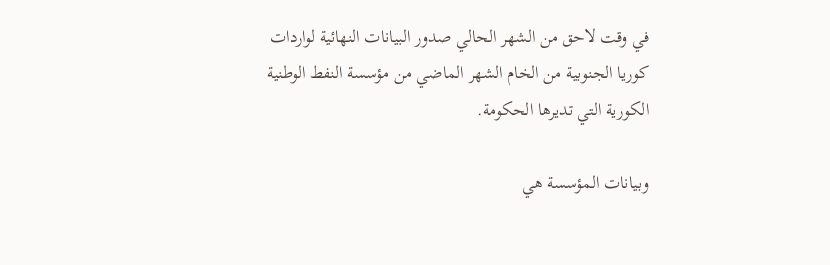في وقت لاحق من الشهر الحالي صدور البيانات النهائية لواردات كوريا الجنوبية من الخام الشهر الماضي من مؤسسة النفط الوطنية الكورية التي تديرها الحكومة.

وبيانات المؤسسة هي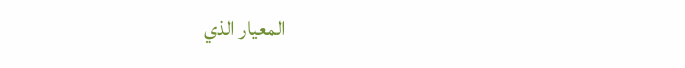المعيار الذي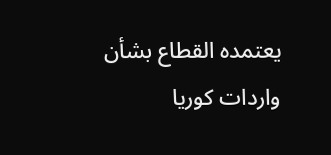يعتمده القطاع بشأن واردات كوريا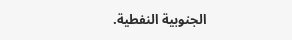الجنوبية النفطية.